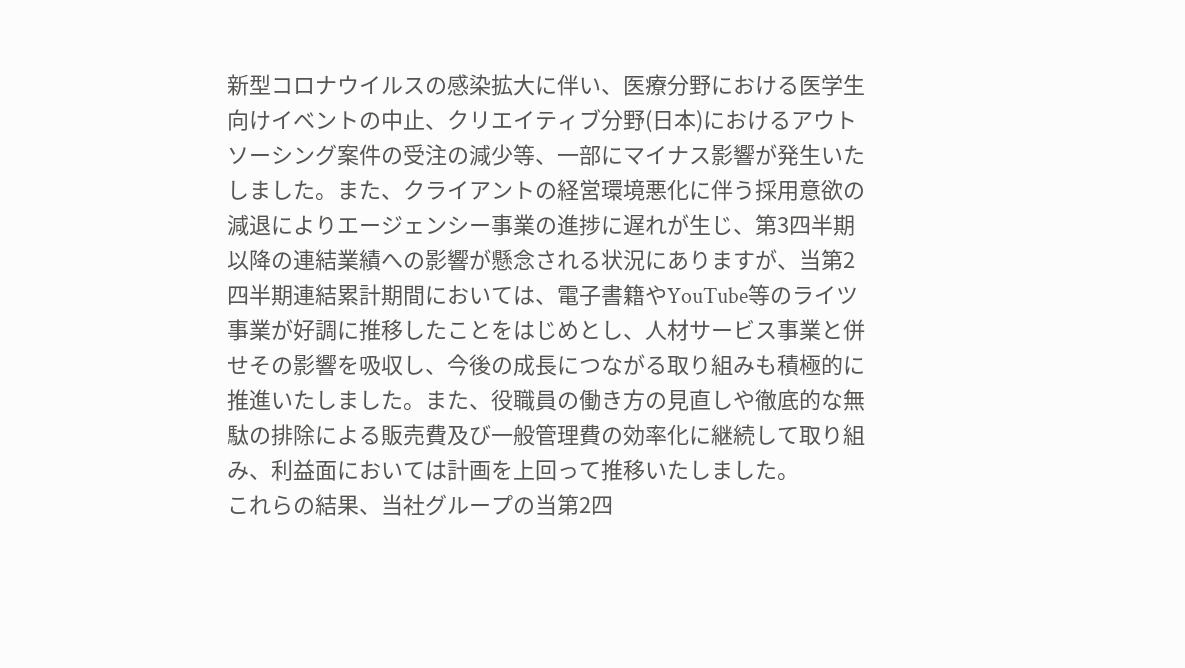新型コロナウイルスの感染拡大に伴い、医療分野における医学生向けイベントの中止、クリエイティブ分野(日本)におけるアウトソーシング案件の受注の減少等、一部にマイナス影響が発生いたしました。また、クライアントの経営環境悪化に伴う採用意欲の減退によりエージェンシー事業の進捗に遅れが生じ、第3四半期以降の連結業績への影響が懸念される状況にありますが、当第2四半期連結累計期間においては、電子書籍やYouTube等のライツ事業が好調に推移したことをはじめとし、人材サービス事業と併せその影響を吸収し、今後の成長につながる取り組みも積極的に推進いたしました。また、役職員の働き方の見直しや徹底的な無駄の排除による販売費及び一般管理費の効率化に継続して取り組み、利益面においては計画を上回って推移いたしました。
これらの結果、当社グループの当第2四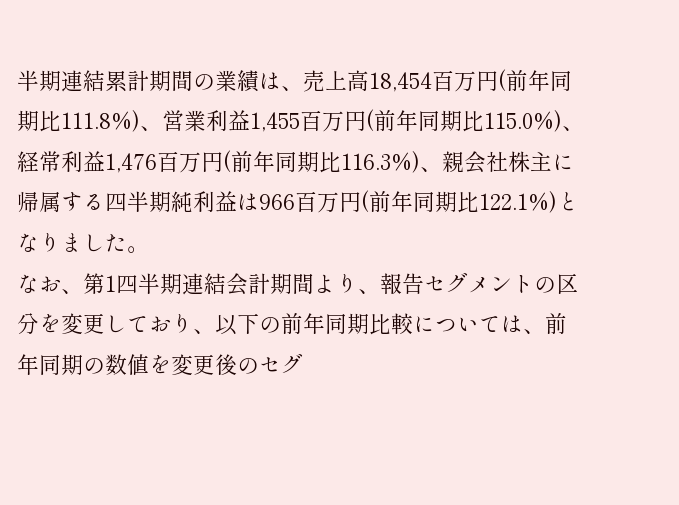半期連結累計期間の業績は、売上高18,454百万円(前年同期比111.8%)、営業利益1,455百万円(前年同期比115.0%)、経常利益1,476百万円(前年同期比116.3%)、親会社株主に帰属する四半期純利益は966百万円(前年同期比122.1%)となりました。
なお、第1四半期連結会計期間より、報告セグメントの区分を変更しており、以下の前年同期比較については、前年同期の数値を変更後のセグ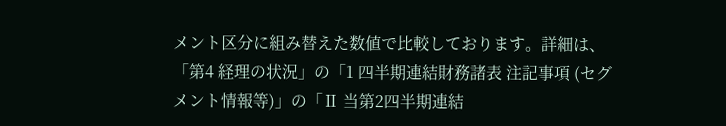メント区分に組み替えた数値で比較しております。詳細は、「第4 経理の状況」の「1 四半期連結財務諸表 注記事項 (セグメント情報等)」の「Ⅱ 当第2四半期連結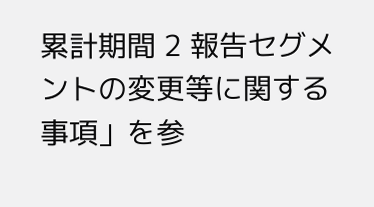累計期間 2 報告セグメントの変更等に関する事項」を参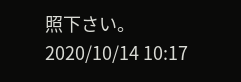照下さい。
2020/10/14 10:17